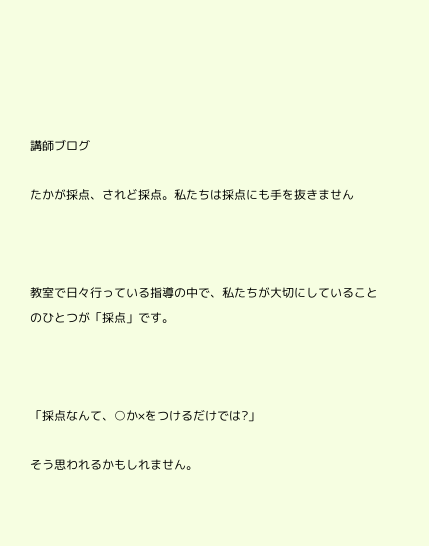講師ブログ

たかが採点、されど採点。私たちは採点にも手を抜きません



教室で日々行っている指導の中で、私たちが大切にしていることのひとつが「採点」です。



「採点なんて、○か×をつけるだけでは?」

そう思われるかもしれません。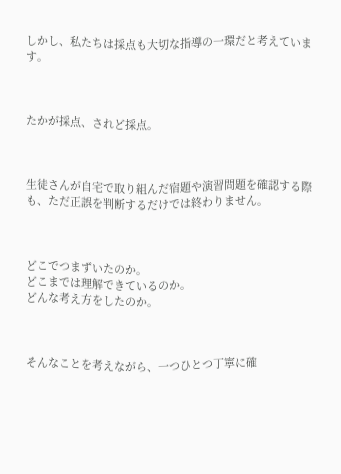しかし、私たちは採点も大切な指導の一環だと考えています。



たかが採点、されど採点。



生徒さんが自宅で取り組んだ宿題や演習問題を確認する際も、ただ正誤を判断するだけでは終わりません。



どこでつまずいたのか。
どこまでは理解できているのか。
どんな考え方をしたのか。



そんなことを考えながら、一つひとつ丁寧に確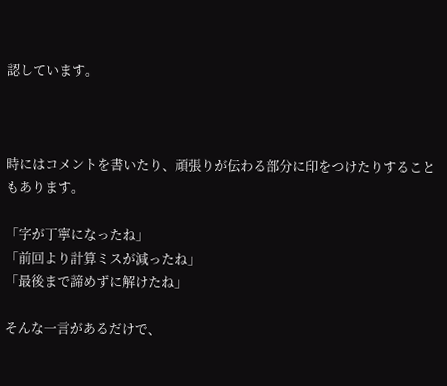認しています。



時にはコメントを書いたり、頑張りが伝わる部分に印をつけたりすることもあります。

「字が丁寧になったね」
「前回より計算ミスが減ったね」
「最後まで諦めずに解けたね」

そんな一言があるだけで、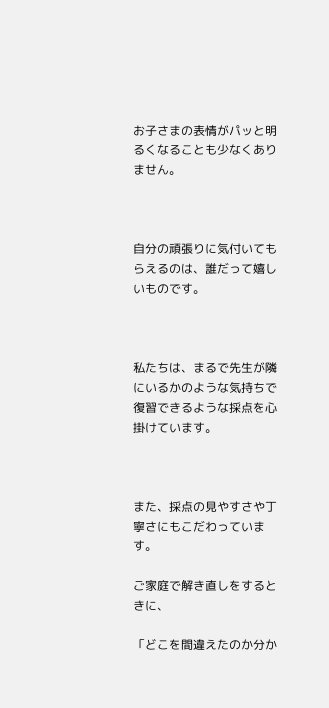お子さまの表情がパッと明るくなることも少なくありません。



自分の頑張りに気付いてもらえるのは、誰だって嬉しいものです。



私たちは、まるで先生が隣にいるかのような気持ちで復習できるような採点を心掛けています。



また、採点の見やすさや丁寧さにもこだわっています。

ご家庭で解き直しをするときに、

「どこを間違えたのか分か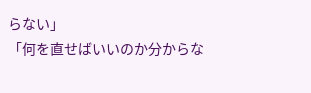らない」
「何を直せばいいのか分からな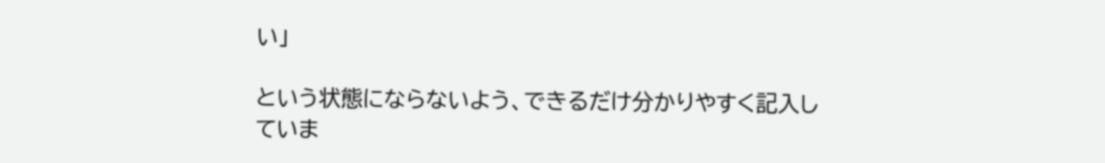い」

という状態にならないよう、できるだけ分かりやすく記入していま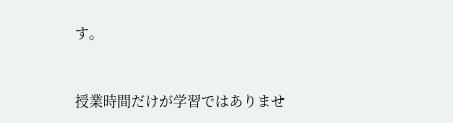す。



授業時間だけが学習ではありませ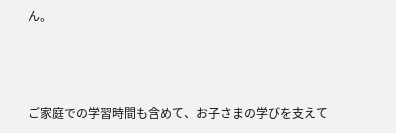ん。



ご家庭での学習時間も含めて、お子さまの学びを支えて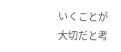いくことが大切だと考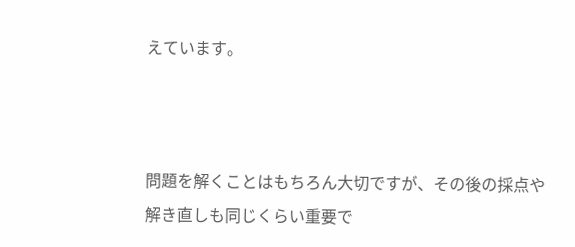えています。



問題を解くことはもちろん大切ですが、その後の採点や解き直しも同じくらい重要で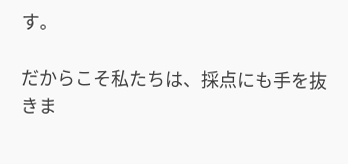す。

だからこそ私たちは、採点にも手を抜きま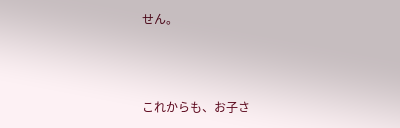せん。



これからも、お子さ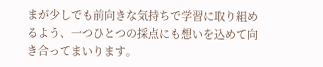まが少しでも前向きな気持ちで学習に取り組めるよう、一つひとつの採点にも想いを込めて向き合ってまいります。